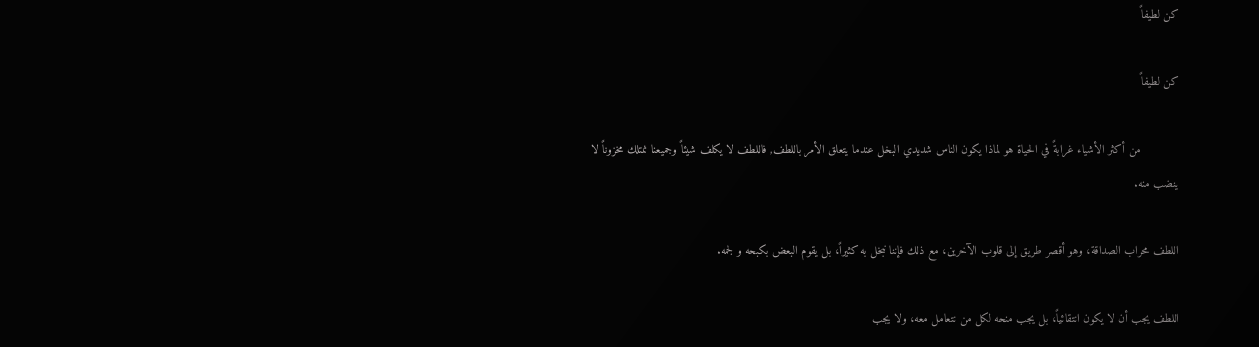كن لطيفاً

كن لطيفاً

           من أكثر الأشياء غرابةً في الحياة هو لماذا يكون الناس شديدي البخل عندما يتعلق الأمر باللطف, فاللطف لا يكلف شيئاً وجميعنا نمتلك مخزوناً لا ينضب منه.

اللطف محراب الصداقة، وهو أقصر طريق إلى قلوب الآخرين، مع ذلك فإننا نبخل به كثيراً، بل يقوم البعض بكبحه و لجمه.

اللطف يجب أن لا يكون انتقائياً، بل يجب منحه لكل من نتعامل معه، ولا يجب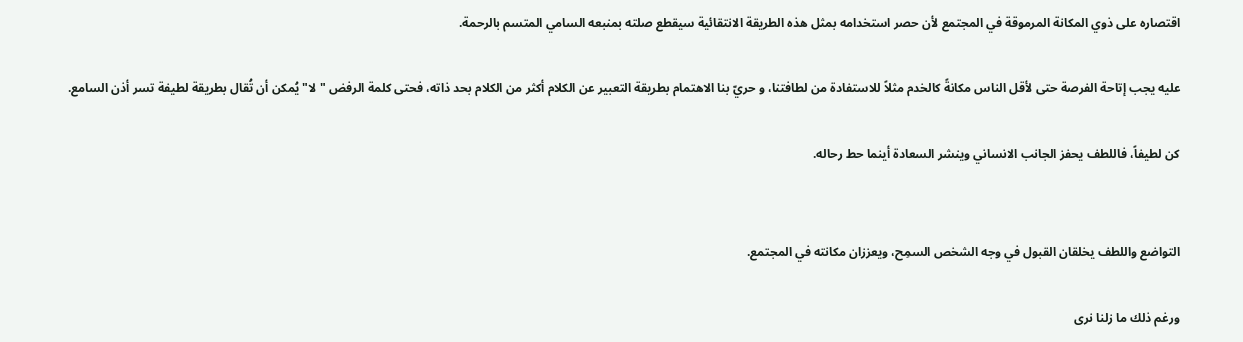اقتصاره على ذوي المكانة المرموقة في المجتمع لأن حصر استخدامه بمثل هذه الطريقة الانتقائية سيقطع صلته بمنبعه السامي المتسم بالرحمة.

عليه يجب إتاحة الفرصة حتى لأقل الناس مكانةً كالخدم مثلاً للاستفادة من لطافتنا، و حريّ بنا الاهتمام بطريقة التعبير عن الكلام أكثر من الكلام بحد ذاته، فحتى كلمة الرفض "لا" يُمكن أن تُقال بطريقة لطيفة تسر أذن السامع.

كن لطيفاً، فاللطف يحفز الجانب الانساني وينشر السعادة أينما حط رحاله.


التواضع واللطف يخلقان القبول في وجه الشخص السمِح، ويعززان مكانته في المجتمع.

ورغم ذلك ما زلنا نرى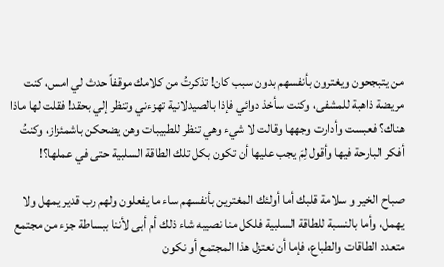من يتبجحون ويغترون بأنفسهم بدون سبب كان! تذكرتُ من كلامك موقفاً حدث لي امس، كنت مريضة ذاهبة للمشفى، وكنت سأخذ دوائي فإذا بالصيدلانية تهزءني وتنظر إلي بحقد! فقلت لها ماذا هناك؟ فعبست وأدارت وجهها وقالت لا شيء وهي تنظر للطبيبات وهن يضحكن باشمئزاز، وكنتُ أفكر البارحة فيها وأقول لِمَ يجب عليها أن تكون بكل تلك الطاقة السلبية حتى في عملها؟!

صباح الخير و سلامة قلبك أما أولئك المغترين بأنفسهم ساء ما يفعلون ولهم رب قدير يمهل ولا يهمل، وأما بالنسبة للطاقة السلبية فلكل منا نصيبه شاء ذلك أم أبى لأننا ببساطة جزء من مجتمع متعدد الطاقات والطباع، فإما أن نعتزل هذا المجتمع أو نكون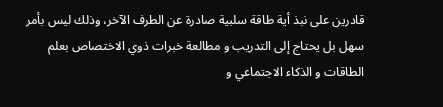قادرين على نبذ أية طاقة سلبية صادرة عن الطرف الآخر، وذلك ليس بأمر سهل بل يحتاج إلى التدريب و مطالعة خبرات ذوي الاختصاص بعلم الطاقات و الذكاء الاجتماعي و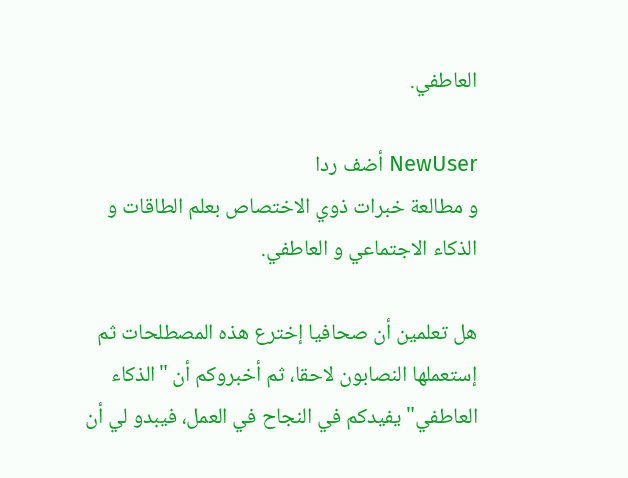العاطفي.

NewUser أضف ردا
و مطالعة خبرات ذوي الاختصاص بعلم الطاقات و الذكاء الاجتماعي و العاطفي.

هل تعلمين أن صحافيا إخترع هذه المصطلحات ثم إستعملها النصابون لاحقا، ثم أخبروكم أن "الذكاء العاطفي"يفيدكم في النجاح في العمل، فيبدو لي أن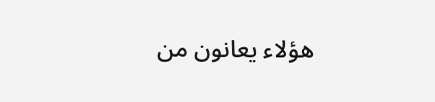هؤلاء يعانون من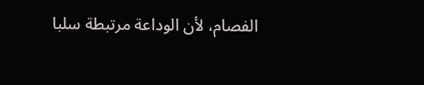الفصام، لأن الوداعة مرتبطة سلبا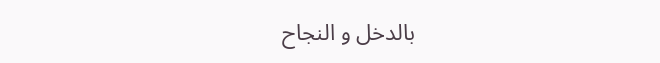بالدخل و النجاح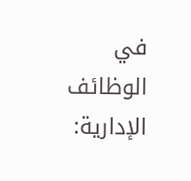في الوظائف الإدارية: